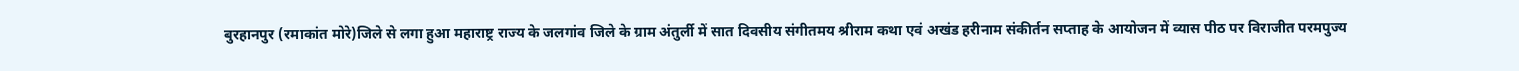बुरहानपुर (रमाकांत मोरे)जिले से लगा हुआ महाराष्ट्र राज्य के जलगांव जिले के ग्राम अंतुर्ली में सात दिवसीय संगीतमय श्रीराम कथा एवं अखंड हरीनाम संकीर्तन सप्ताह के आयोजन में व्यास पीठ पर विराजीत परमपुज्य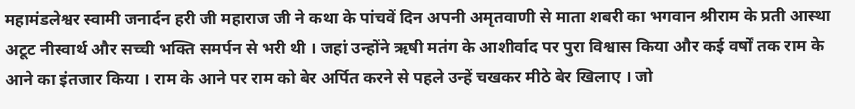महामंडलेश्वर स्वामी जनार्दन हरी जी महाराज जी ने कथा के पांचवें दिन अपनी अमृतवाणी से माता शबरी का भगवान श्रीराम के प्रती आस्था अटूट नीस्वार्थ और सच्ची भक्ति समर्पन से भरी थी । जहां उन्होंने ऋषी मतंग के आशीर्वाद पर पुरा विश्वास किया और कई वर्षों तक राम के आने का इंतजार किया । राम के आने पर राम को बेर अर्पित करने से पहले उन्हें चखकर मीठे बेर खिलाए । जो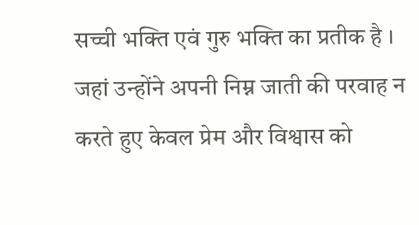सच्ची भक्ति एवं गुरु भक्ति का प्रतीक है । जहां उन्होंने अपनी निम्न जाती की परवाह न करते हुए केवल प्रेम और विश्वास को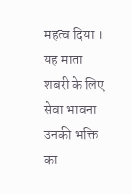महत्व दिया । यह माता शबरी के लिए सेवा भावना उनकी भक्ति का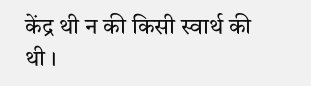केंद्र थी न की किसी स्वार्थ की थी ।